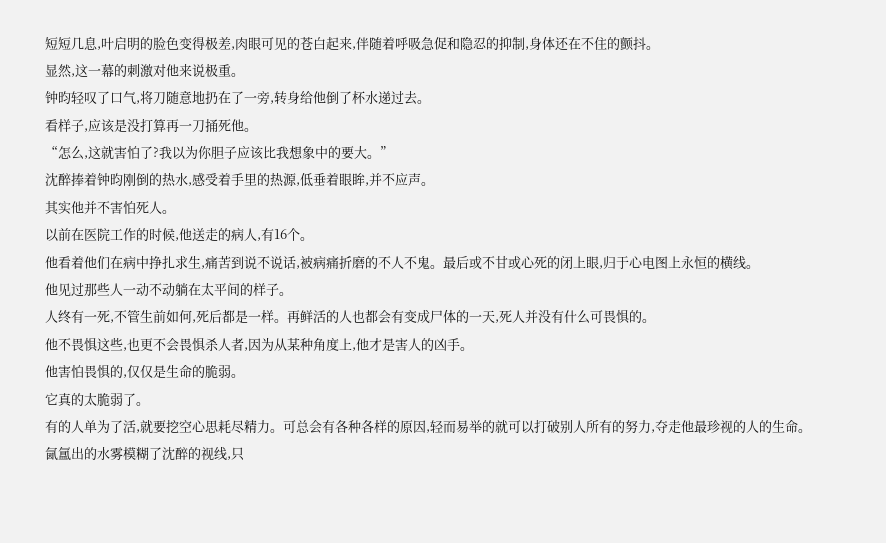短短几息,叶启明的脸色变得极差,肉眼可见的苍白起来,伴随着呼吸急促和隐忍的抑制,身体还在不住的颤抖。
显然,这一幕的刺激对他来说极重。
钟昀轻叹了口气,将刀随意地扔在了一旁,转身给他倒了杯水递过去。
看样子,应该是没打算再一刀捅死他。
“怎么,这就害怕了?我以为你胆子应该比我想象中的要大。”
沈醉捧着钟昀刚倒的热水,感受着手里的热源,低垂着眼眸,并不应声。
其实他并不害怕死人。
以前在医院工作的时候,他送走的病人,有16个。
他看着他们在病中挣扎求生,痛苦到说不说话,被病痛折磨的不人不鬼。最后或不甘或心死的闭上眼,归于心电图上永恒的横线。
他见过那些人一动不动躺在太平间的样子。
人终有一死,不管生前如何,死后都是一样。再鲜活的人也都会有变成尸体的一天,死人并没有什么可畏惧的。
他不畏惧这些,也更不会畏惧杀人者,因为从某种角度上,他才是害人的凶手。
他害怕畏惧的,仅仅是生命的脆弱。
它真的太脆弱了。
有的人单为了活,就要挖空心思耗尽精力。可总会有各种各样的原因,轻而易举的就可以打破别人所有的努力,夺走他最珍视的人的生命。
氤氲出的水雾模糊了沈醉的视线,只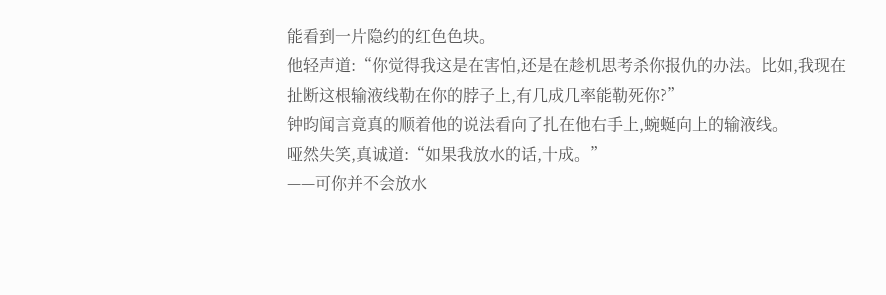能看到一片隐约的红色色块。
他轻声道:“你觉得我这是在害怕,还是在趁机思考杀你报仇的办法。比如,我现在扯断这根输液线勒在你的脖子上,有几成几率能勒死你?”
钟昀闻言竟真的顺着他的说法看向了扎在他右手上,蜿蜒向上的输液线。
哑然失笑,真诚道:“如果我放水的话,十成。”
——可你并不会放水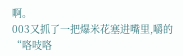啊。
003又抓了一把爆米花塞进嘴里,嚼的“咯吱咯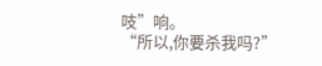吱”响。
“所以,你要杀我吗?”